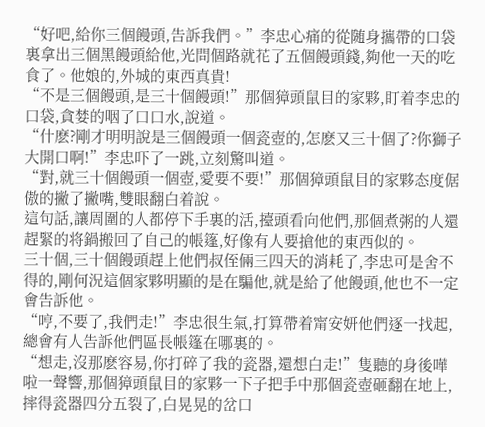“好吧,給你三個饅頭,告訴我們。”李忠心痛的從随身攜帶的口袋裏拿出三個黑饅頭給他,光問個路就花了五個饅頭錢,夠他一天的吃食了。他娘的,外城的東西真貴!
“不是三個饅頭,是三十個饅頭!”那個獐頭鼠目的家夥,盯着李忠的口袋,貪婪的咽了口口水,說道。
“什麽?剛才明明說是三個饅頭一個瓷壺的,怎麽又三十個了?你獅子大開口啊!”李忠吓了一跳,立刻驚叫道。
“對,就三十個饅頭一個壺,愛要不要!”那個獐頭鼠目的家夥态度倨傲的撇了撇嘴,雙眼翻白着說。
這句話,讓周圍的人都停下手裏的活,擡頭看向他們,那個煮粥的人還趕緊的将鍋搬回了自己的帳篷,好像有人要搶他的東西似的。
三十個,三十個饅頭趕上他們叔侄倆三四天的消耗了,李忠可是舍不得的,剛何況這個家夥明顯的是在騙他,就是給了他饅頭,他也不一定會告訴他。
“哼,不要了,我們走!”李忠很生氣,打算帶着甯安妍他們逐一找起,總會有人告訴他們區長帳篷在哪裏的。
“想走,沒那麽容易,你打碎了我的瓷器,還想白走!”隻聽的身後嘩啦一聲響,那個獐頭鼠目的家夥一下子把手中那個瓷壺砸翻在地上,摔得瓷器四分五裂了,白晃晃的岔口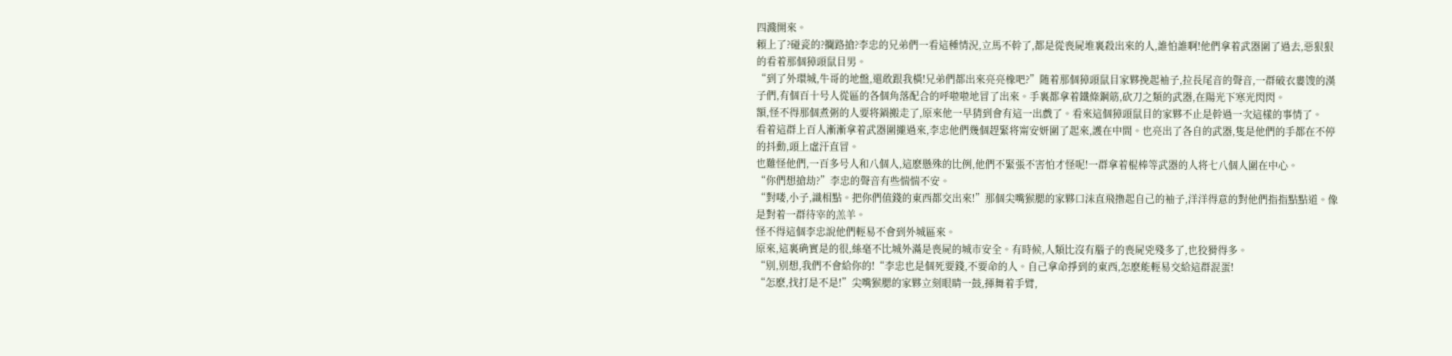四濺開來。
賴上了?碰瓷的?攔路搶?李忠的兄弟們一看這種情況,立馬不幹了,都是從喪屍堆裏殺出來的人,誰怕誰啊!他們拿着武器圍了過去,惡狠狠的看着那個獐頭鼠目男。
“到了外環城,牛哥的地盤,還敢跟我橫!兄弟們都出來亮亮橡吧?”随着那個獐頭鼠目家夥挽起袖子,拉長尾音的聲音,一群破衣婁馊的漢子們,有個百十号人從區的各個角落配合的呼啦啦地冒了出來。手裏都拿着鐵條鋼筋,砍刀之類的武器,在陽光下寒光閃閃。
額,怪不得那個煮粥的人要将鍋搬走了,原來他一早猜到會有這一出戲了。看來這個獐頭鼠目的家夥不止是幹過一次這樣的事情了。
看着這群上百人漸漸拿着武器圍攏過來,李忠他們幾個趕緊将甯安妍圍了起來,護在中間。也亮出了各自的武器,隻是他們的手都在不停的抖動,頭上虛汗直冒。
也難怪他們,一百多号人和八個人,這麽懸殊的比例,他們不緊張不害怕才怪呢!一群拿着棍棒等武器的人将七八個人圍在中心。
“你們想搶劫?”李忠的聲音有些惴惴不安。
“對喽,小子,識相點。把你們值錢的東西都交出來!”那個尖嘴猴腮的家夥口沫直飛撸起自己的袖子,洋洋得意的對他們指指點點道。像是對着一群待宰的羔羊。
怪不得這個李忠說他們輕易不會到外城區來。
原來,這裏确實是的很,絲毫不比城外滿是喪屍的城市安全。有時候,人類比沒有腦子的喪屍兇殘多了,也狡猾得多。
“别,别想,我們不會給你的!“李忠也是個死要錢,不要命的人。自己拿命掙到的東西,怎麽能輕易交給這群混蛋!
“怎麽,找打是不是!”尖嘴猴腮的家夥立刻眼睛一鼓,揮舞着手臂,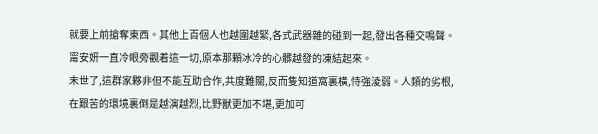就要上前搶奪東西。其他上百個人也越圍越緊,各式武器雜的碰到一起,發出各種交鳴聲。
甯安妍一直冷眼旁觀着這一切,原本那顆冰冷的心髒越發的凍結起來。
末世了,這群家夥非但不能互助合作,共度難關,反而隻知道窩裏橫,恃強淩弱。人類的劣根,在艱苦的環境裏倒是越演越烈,比野獸更加不堪,更加可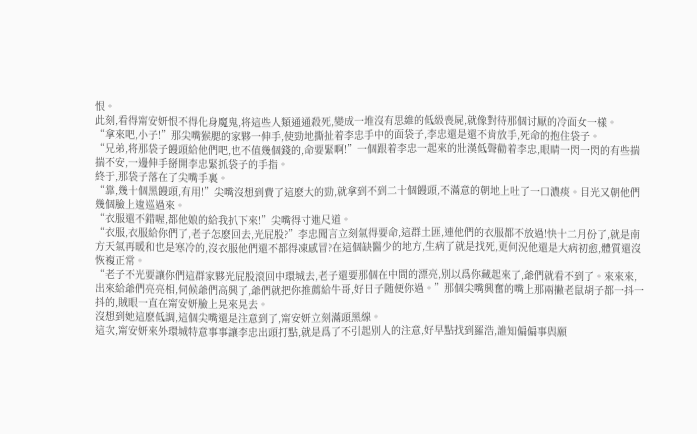恨。
此刻,看得甯安妍恨不得化身魔鬼,将這些人類通通殺死,變成一堆沒有思維的低級喪屍,就像對待那個讨厭的冷面女一樣。
“拿來吧,小子!”那尖嘴猴腮的家夥一伸手,使勁地撕扯着李忠手中的面袋子,李忠還是還不肯放手,死命的抱住袋子。
“兄弟,将那袋子饅頭給他們吧,也不值幾個錢的,命要緊啊!”一個跟着李忠一起來的壯漢低聲勸着李忠,眼睛一閃一閃的有些揣揣不安,一邊伸手掰開李忠緊抓袋子的手指。
終于,那袋子落在了尖嘴手裏。
“靠,幾十個黑饅頭,有用!”尖嘴沒想到費了這麽大的勁,就拿到不到二十個饅頭,不滿意的朝地上吐了一口濃痰。目光又朝他們幾個臉上逡巡過來。
“衣服還不錯喔,都他娘的給我扒下來!”尖嘴得寸進尺道。
“衣服,衣服給你們了,老子怎麽回去,光屁股?”李忠聞言立刻氣得要命,這群土匪,連他們的衣服都不放過!快十二月份了,就是南方天氣再暖和也是寒冷的,沒衣服他們還不都得凍感冒?在這個缺醫少的地方,生病了就是找死,更何況他還是大病初愈,體質還沒恢複正常。
“老子不光要讓你們這群家夥光屁股滾回中環城去,老子還要那個在中間的漂亮,别以爲你藏起來了,爺們就看不到了。來來來,出來給爺們亮亮相,伺候爺們高興了,爺們就把你推薦給牛哥,好日子随便你過。”那個尖嘴興奮的嘴上那兩撇老鼠胡子都一抖一抖的,賊眼一直在甯安妍臉上晃來晃去。
沒想到她這麽低調,這個尖嘴還是注意到了,甯安妍立刻滿頭黑線。
這次,甯安妍來外環城特意事事讓李忠出頭打點,就是爲了不引起别人的注意,好早點找到羅浩,誰知偏偏事與願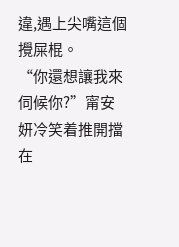違,遇上尖嘴這個攪屎棍。
“你還想讓我來伺候你?”甯安妍冷笑着推開擋在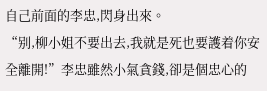自己前面的李忠,閃身出來。
“别,柳小姐不要出去,我就是死也要護着你安全離開!”李忠雖然小氣貪錢,卻是個忠心的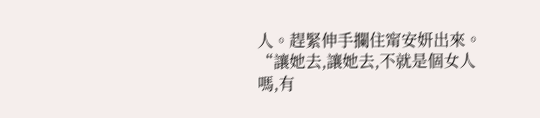人。趕緊伸手攔住甯安妍出來。
“讓她去,讓她去,不就是個女人嗎,有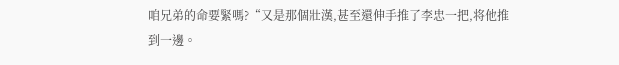咱兄弟的命要緊嗎?“又是那個壯漢,甚至還伸手推了李忠一把,将他推到一邊。